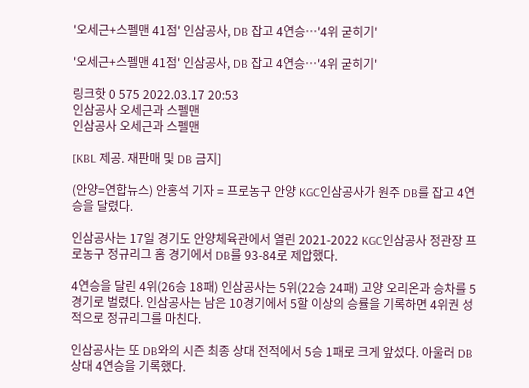'오세근+스펠맨 41점' 인삼공사, DB 잡고 4연승…'4위 굳히기'

'오세근+스펠맨 41점' 인삼공사, DB 잡고 4연승…'4위 굳히기'

링크핫 0 575 2022.03.17 20:53
인삼공사 오세근과 스펠맨
인삼공사 오세근과 스펠맨

[KBL 제공. 재판매 및 DB 금지]

(안양=연합뉴스) 안홍석 기자 = 프로농구 안양 KGC인삼공사가 원주 DB를 잡고 4연승을 달렸다.

인삼공사는 17일 경기도 안양체육관에서 열린 2021-2022 KGC인삼공사 정관장 프로농구 정규리그 홈 경기에서 DB를 93-84로 제압했다.

4연승을 달린 4위(26승 18패) 인삼공사는 5위(22승 24패) 고양 오리온과 승차를 5경기로 벌렸다. 인삼공사는 남은 10경기에서 5할 이상의 승률을 기록하면 4위권 성적으로 정규리그를 마친다.

인삼공사는 또 DB와의 시즌 최종 상대 전적에서 5승 1패로 크게 앞섰다. 아울러 DB 상대 4연승을 기록했다.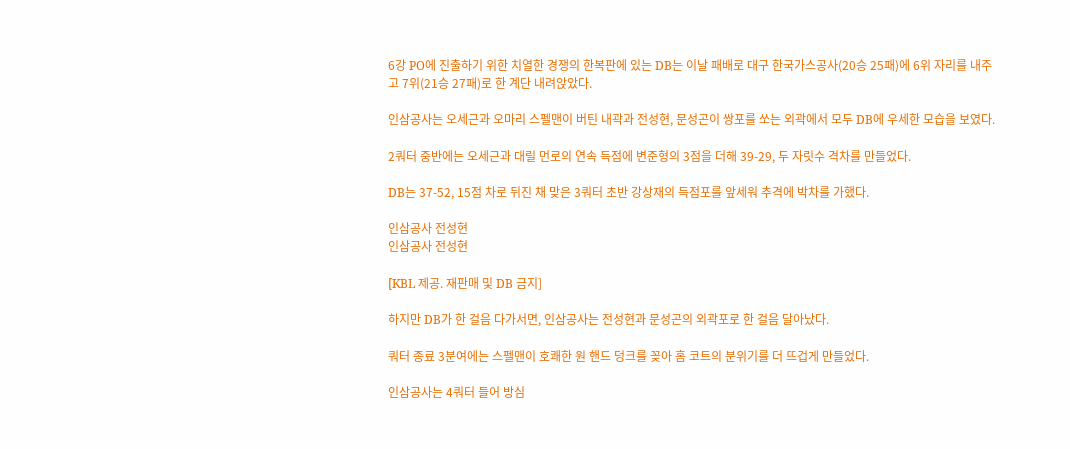6강 PO에 진출하기 위한 치열한 경쟁의 한복판에 있는 DB는 이날 패배로 대구 한국가스공사(20승 25패)에 6위 자리를 내주고 7위(21승 27패)로 한 계단 내려앉았다.

인삼공사는 오세근과 오마리 스펠맨이 버틴 내곽과 전성현, 문성곤이 쌍포를 쏘는 외곽에서 모두 DB에 우세한 모습을 보였다.

2쿼터 중반에는 오세근과 대릴 먼로의 연속 득점에 변준형의 3점을 더해 39-29, 두 자릿수 격차를 만들었다.

DB는 37-52, 15점 차로 뒤진 채 맞은 3쿼터 초반 강상재의 득점포를 앞세워 추격에 박차를 가했다.

인삼공사 전성현
인삼공사 전성현

[KBL 제공. 재판매 및 DB 금지]

하지만 DB가 한 걸음 다가서면, 인삼공사는 전성현과 문성곤의 외곽포로 한 걸음 달아났다.

쿼터 종료 3분여에는 스펠맨이 호쾌한 원 핸드 덩크를 꽂아 홈 코트의 분위기를 더 뜨겁게 만들었다.

인삼공사는 4쿼터 들어 방심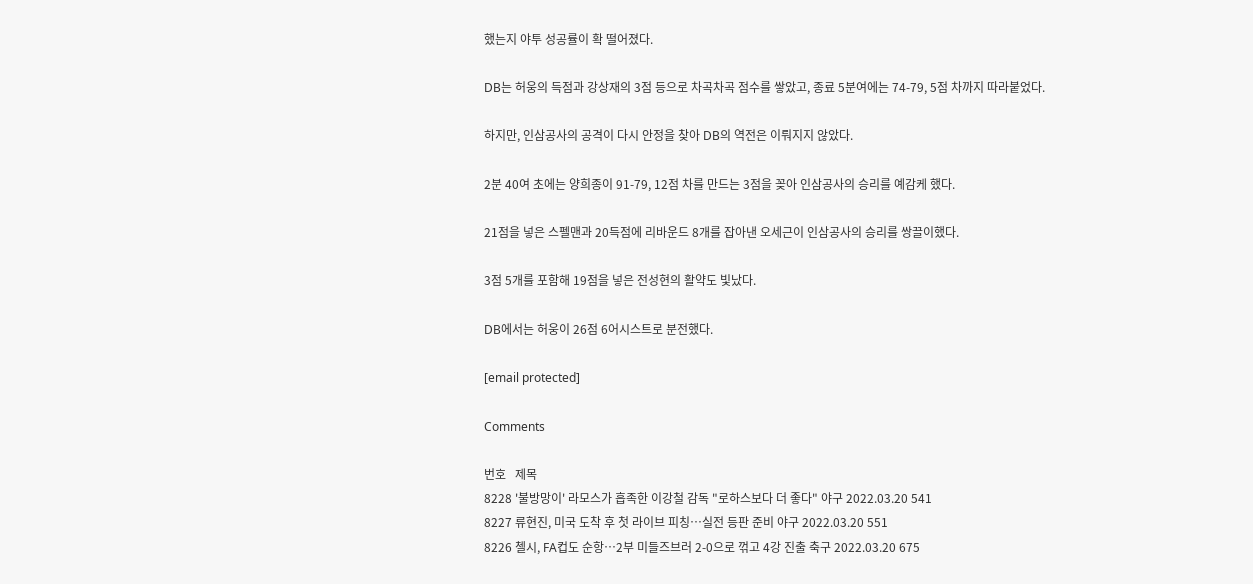했는지 야투 성공률이 확 떨어졌다.

DB는 허웅의 득점과 강상재의 3점 등으로 차곡차곡 점수를 쌓았고, 종료 5분여에는 74-79, 5점 차까지 따라붙었다.

하지만, 인삼공사의 공격이 다시 안정을 찾아 DB의 역전은 이뤄지지 않았다.

2분 40여 초에는 양희종이 91-79, 12점 차를 만드는 3점을 꽂아 인삼공사의 승리를 예감케 했다.

21점을 넣은 스펠맨과 20득점에 리바운드 8개를 잡아낸 오세근이 인삼공사의 승리를 쌍끌이했다.

3점 5개를 포함해 19점을 넣은 전성현의 활약도 빛났다.

DB에서는 허웅이 26점 6어시스트로 분전했다.

[email protected]

Comments

번호   제목
8228 '불방망이' 라모스가 흡족한 이강철 감독 "로하스보다 더 좋다" 야구 2022.03.20 541
8227 류현진, 미국 도착 후 첫 라이브 피칭…실전 등판 준비 야구 2022.03.20 551
8226 첼시, FA컵도 순항…2부 미들즈브러 2-0으로 꺾고 4강 진출 축구 2022.03.20 675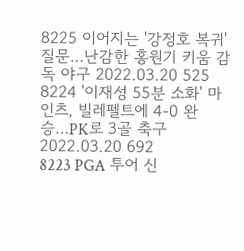8225 이어지는 '강정호 복귀' 질문…난감한 홍원기 키움 감독 야구 2022.03.20 525
8224 '이재성 55분 소화' 마인츠, 빌레펠트에 4-0 완승…PK로 3골 축구 2022.03.20 692
8223 PGA 투어 신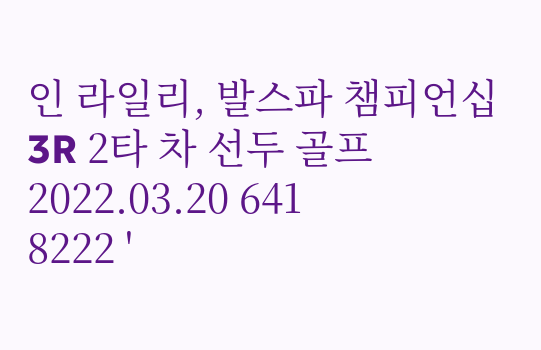인 라일리, 발스파 챔피언십 3R 2타 차 선두 골프 2022.03.20 641
8222 '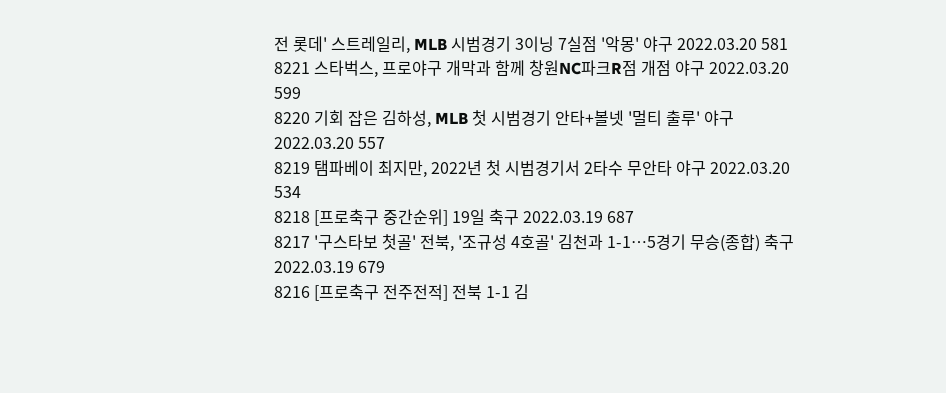전 롯데' 스트레일리, MLB 시범경기 3이닝 7실점 '악몽' 야구 2022.03.20 581
8221 스타벅스, 프로야구 개막과 함께 창원NC파크R점 개점 야구 2022.03.20 599
8220 기회 잡은 김하성, MLB 첫 시범경기 안타+볼넷 '멀티 출루' 야구 2022.03.20 557
8219 탬파베이 최지만, 2022년 첫 시범경기서 2타수 무안타 야구 2022.03.20 534
8218 [프로축구 중간순위] 19일 축구 2022.03.19 687
8217 '구스타보 첫골' 전북, '조규성 4호골' 김천과 1-1…5경기 무승(종합) 축구 2022.03.19 679
8216 [프로축구 전주전적] 전북 1-1 김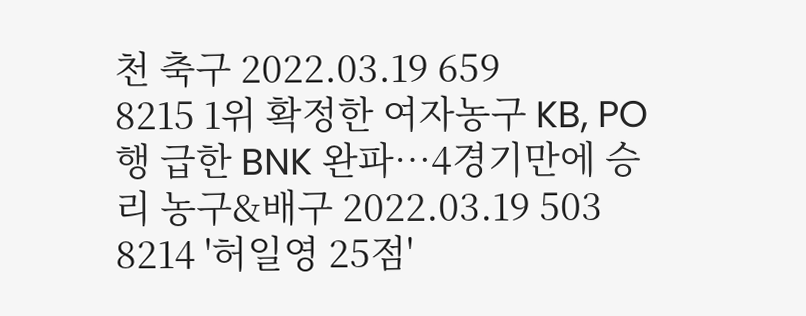천 축구 2022.03.19 659
8215 1위 확정한 여자농구 KB, PO행 급한 BNK 완파…4경기만에 승리 농구&배구 2022.03.19 503
8214 '허일영 25점'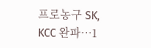프로농구 SK, KCC 완파…1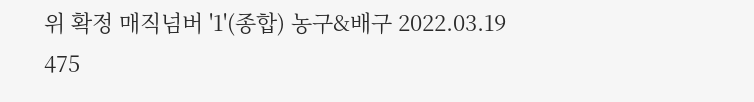위 확정 매직넘버 '1'(종합) 농구&배구 2022.03.19 475